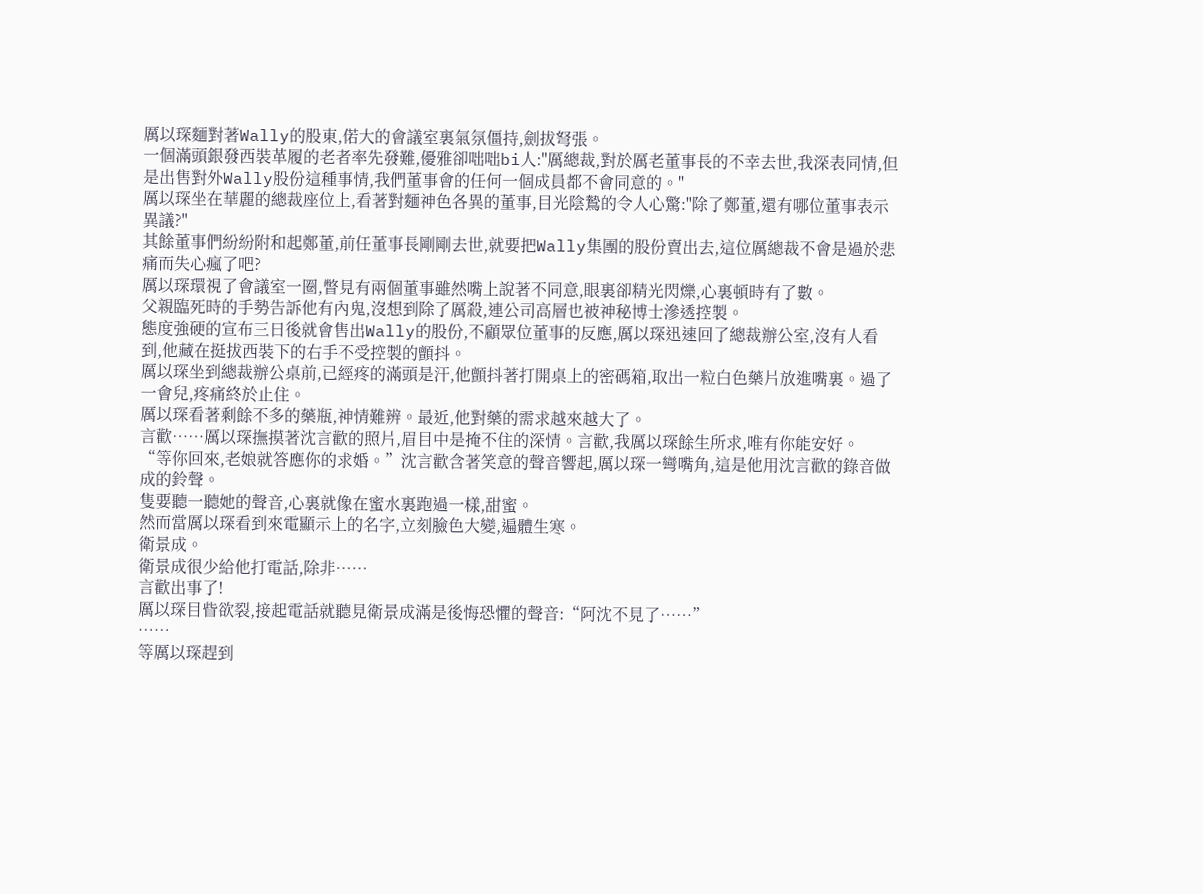厲以琛麵對著Wally的股東,偌大的會議室裏氣氛僵持,劍拔弩張。
一個滿頭銀發西裝革履的老者率先發難,優雅卻咄咄bi人:"厲總裁,對於厲老董事長的不幸去世,我深表同情,但是出售對外Wally股份這種事情,我們董事會的任何一個成員都不會同意的。"
厲以琛坐在華麗的總裁座位上,看著對麵神色各異的董事,目光陰鷙的令人心驚:"除了鄭董,還有哪位董事表示異議?"
其餘董事們紛紛附和起鄭董,前任董事長剛剛去世,就要把Wally集團的股份賣出去,這位厲總裁不會是過於悲痛而失心瘋了吧?
厲以琛環視了會議室一圈,瞥見有兩個董事雖然嘴上說著不同意,眼裏卻精光閃爍,心裏頓時有了數。
父親臨死時的手勢告訴他有內鬼,沒想到除了厲殺,連公司高層也被神秘博士滲透控製。
態度強硬的宣布三日後就會售出Wally的股份,不顧眾位董事的反應,厲以琛迅速回了總裁辦公室,沒有人看到,他藏在挺拔西裝下的右手不受控製的顫抖。
厲以琛坐到總裁辦公桌前,已經疼的滿頭是汗,他顫抖著打開桌上的密碼箱,取出一粒白色藥片放進嘴裏。過了一會兒,疼痛終於止住。
厲以琛看著剩餘不多的藥瓶,神情難辨。最近,他對藥的需求越來越大了。
言歡……厲以琛撫摸著沈言歡的照片,眉目中是掩不住的深情。言歡,我厲以琛餘生所求,唯有你能安好。
“等你回來,老娘就答應你的求婚。”沈言歡含著笑意的聲音響起,厲以琛一彎嘴角,這是他用沈言歡的錄音做成的鈴聲。
隻要聽一聽她的聲音,心裏就像在蜜水裏跑過一樣,甜蜜。
然而當厲以琛看到來電顯示上的名字,立刻臉色大變,遍體生寒。
衛景成。
衛景成很少給他打電話,除非……
言歡出事了!
厲以琛目眥欲裂,接起電話就聽見衛景成滿是後悔恐懼的聲音:“阿沈不見了……”
……
等厲以琛趕到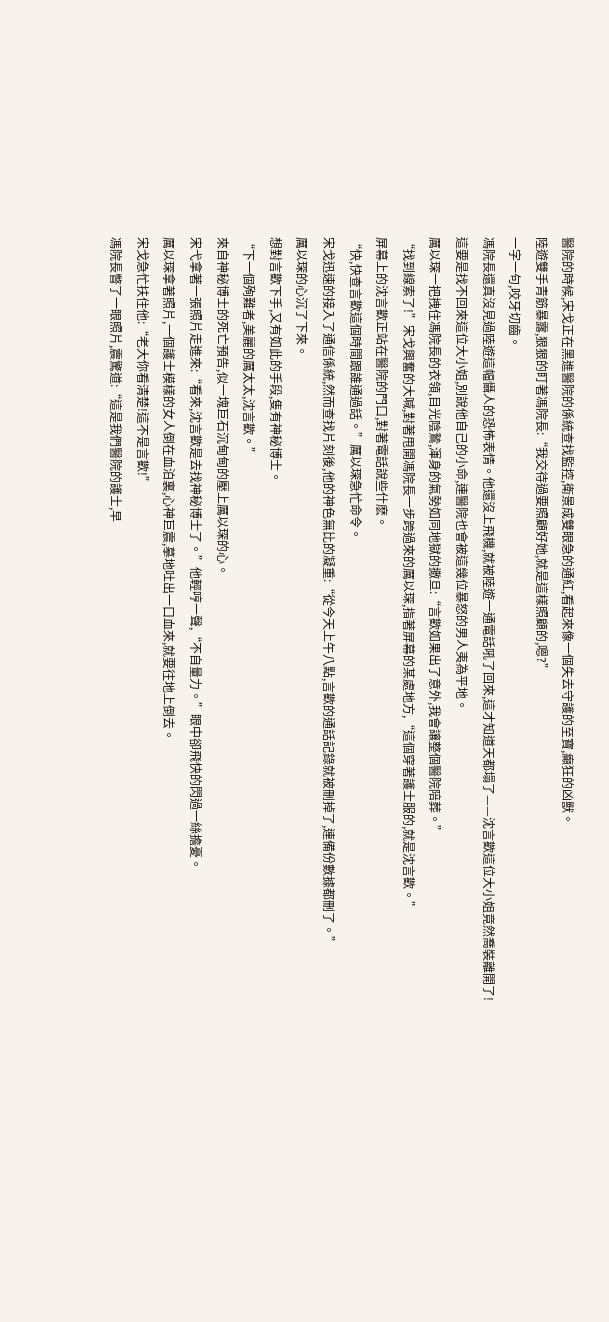醫院的時候,宋戈正在黑進醫院的係統查找監控,衛景成雙眼急的通紅,看起來像一個失去守護的至寶,癲狂的凶獸。
陸遊雙手青筋暴露,狠狠的盯著馮院長:“我交待過要照顧好她,就是這樣照顧的,嗯?”
一字一句,咬牙切齒。
馮院長還真沒見過陸遊這幅懾人的恐怖表情。他還沒上飛機,就被陸遊一通電話吼了回來,這才知道天都塌了——沈言歡這位大小姐竟然喬裝離開了!
這要是找不回來這位大小姐,別說他自己的小命,連醫院也會被這幾位暴怒的男人夷為平地。
厲以琛一把拽住馮院長的衣領,目光陰鷙,渾身的氣勢如同地獄的撒旦:“言歡如果出了意外,我會讓整個醫院陪葬。”
“找到線索了!”宋戈興奮的大喊,對著甩開馮院長一步跨過來的厲以琛,指著屏幕的某處地方,“這個穿著護士服的,就是沈言歡。”
屏幕上的沈言歡正站在醫院的門口,對著電話說些什麽。
“快,快查言歡這個時間跟誰通過話。”厲以琛急忙命令。
宋戈迅速的接入了通信係統,然而查找片刻後,他的神色無比的凝重:“從今天上午八點,言歡的通話記錄就被刪掉了,連備份數據都刪了。”
厲以琛的心沉了下來。
想對言歡下手,又有如此的手段,隻有神秘博士。
“下一個殉難者,美麗的厲太太,沈言歡。”
來自神秘博士的死亡預告,似一塊巨石沉甸甸的壓上厲以琛的心。
宋弋拿著一張照片走進來:“看來,沈言歡是去找神秘博士了。”他輕哼一聲,“不自量力。”眼中卻飛快的閃過一絲擔憂。
厲以琛拿著照片,一個護士模樣的女人倒在血泊裏,心神巨震,摹地吐出一口血來,就要往地上倒去。
宋戈急忙扶住他:“老大你看清楚!這不是言歡!”
馮院長瞥了一眼照片,震驚道:“這是我們醫院的護士,早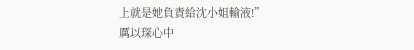上就是她負責給沈小姐輸液!”
厲以琛心中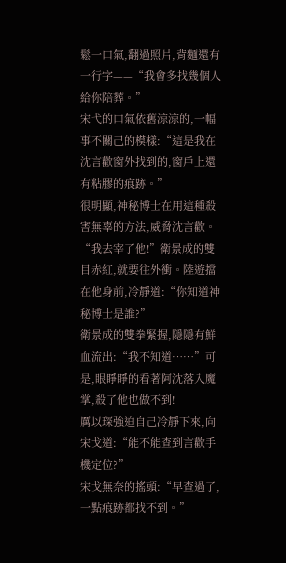鬆一口氣,翻過照片,背麵還有一行字——“我會多找幾個人給你陪葬。”
宋弋的口氣依舊涼涼的,一幅事不關己的模樣:“這是我在沈言歡窗外找到的,窗戶上還有粘膠的痕跡。”
很明顯,神秘博士在用這種殺害無辜的方法,威脅沈言歡。
“我去宰了他!”衛景成的雙目赤紅,就要往外衝。陸遊擋在他身前,冷靜道:“你知道神秘博士是誰?”
衛景成的雙拳緊握,隱隱有鮮血流出:“我不知道……”可是,眼睜睜的看著阿沈落入魔掌,殺了他也做不到!
厲以琛強迫自己冷靜下來,向宋戈道:“能不能查到言歡手機定位?”
宋戈無奈的搖頭:“早查過了,一點痕跡都找不到。”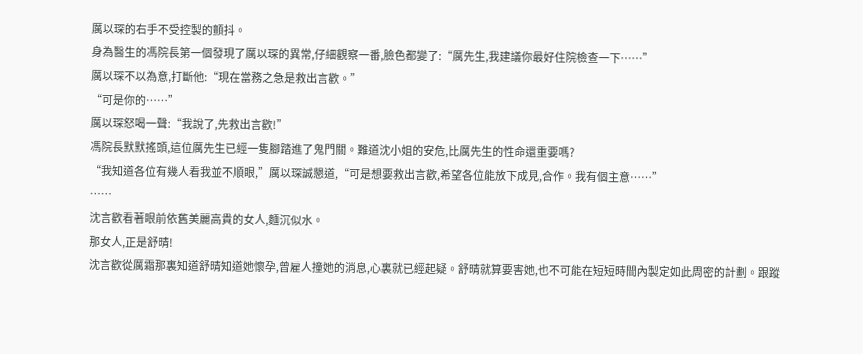厲以琛的右手不受控製的顫抖。
身為醫生的馮院長第一個發現了厲以琛的異常,仔細觀察一番,臉色都變了:“厲先生,我建議你最好住院檢查一下……”
厲以琛不以為意,打斷他:“現在當務之急是救出言歡。”
“可是你的……”
厲以琛怒喝一聲:“我說了,先救出言歡!”
馮院長默默搖頭,這位厲先生已經一隻腳踏進了鬼門關。難道沈小姐的安危,比厲先生的性命還重要嗎?
“我知道各位有幾人看我並不順眼,”厲以琛誠懇道,“可是想要救出言歡,希望各位能放下成見,合作。我有個主意……”
……
沈言歡看著眼前依舊美麗高貴的女人,麵沉似水。
那女人,正是舒晴!
沈言歡從厲霜那裏知道舒晴知道她懷孕,曾雇人撞她的消息,心裏就已經起疑。舒晴就算要害她,也不可能在短短時間內製定如此周密的計劃。跟蹤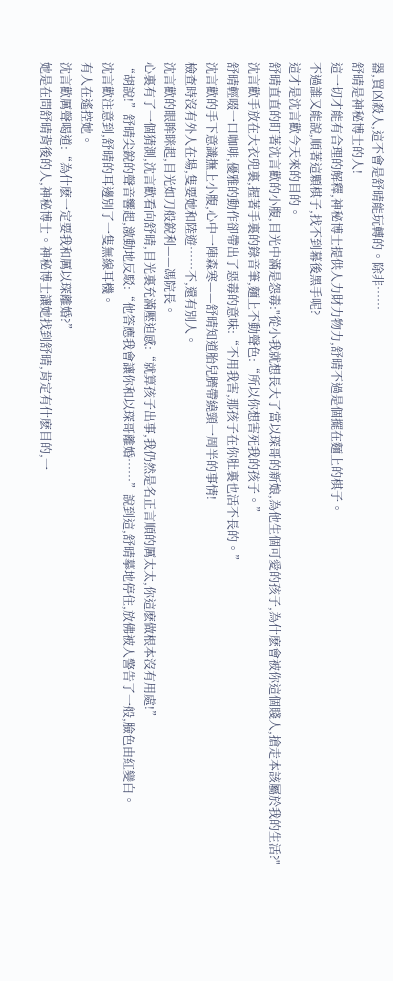器,買凶殺人,這不會是舒晴能玩轉的。除非……
舒晴是神秘博士的人!
這一切才能有合理的解釋,神秘博士提供人力財力物力,舒晴不過是個擺在麵上的棋子。
不過誰又能說,順著這顆棋子,找不到幕後黑手呢?
這才是沈言歡今天來的目的。
舒晴直直的盯著沈言歡的小腹,目光中滿是怨毒:"從小我就想長大了當以琛哥的新娘,為他生個可愛的孩子,為什麽會被你這個賤人,搶走本該屬於我的生活?"
沈言歡手放在大衣兜裏,握著手裏的錄音筆,麵上不動聲色:“所以你想害死我的孩子。”
舒晴輕啜一口咖啡,優雅的動作卻帶出了惡毒的意味:“不用我害,那孩子在你肚裏也活不長的。”
沈言歡的手下意識撫上小腹,心中一陣森寒——舒晴知道胎兒臍帶繞頸一周半的事情!
檢查時沒有外人在場,隻要她和陸遊……不,還有別人。
沈言歡的眼眸眯起,目光如刀般銳利——馮院長。
心裏有了一個猜測,沈言歡看向舒晴,目光裏充滿壓迫感:“就算孩子出事,我仍然是名正言順的厲太太,你這麽做根本沒有用處!”
“胡說!”舒晴尖銳的聲音響起,激動地反駁:“他答應我會讓你和以琛哥離婚……”說到這,舒晴摹地停住,放佛被人警告了一般,臉色由紅變白。
沈言歡注意到,舒晴的耳邊別了一隻無線耳機。
有人在遙控她。
沈言歡厲聲喝道:“為什麽一定要我和厲以琛離婚?”
她是在問舒晴背後的人,神秘博士。神秘博士讓她找到舒晴,肯定有什麽目的,一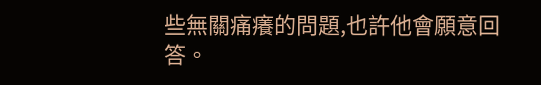些無關痛癢的問題,也許他會願意回答。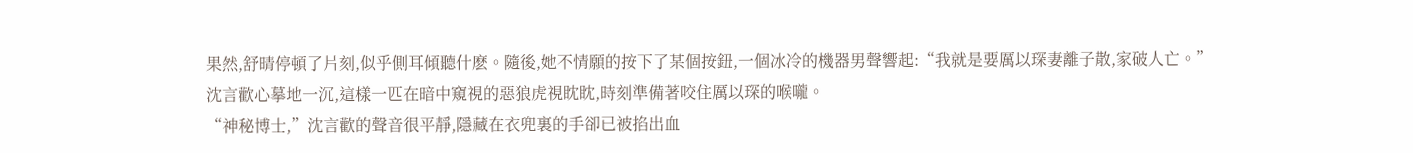果然,舒晴停頓了片刻,似乎側耳傾聽什麽。隨後,她不情願的按下了某個按鈕,一個冰冷的機器男聲響起:“我就是要厲以琛妻離子散,家破人亡。”
沈言歡心摹地一沉,這樣一匹在暗中窺視的惡狼虎視眈眈,時刻準備著咬住厲以琛的喉嚨。
“神秘博士,”沈言歡的聲音很平靜,隱藏在衣兜裏的手卻已被掐出血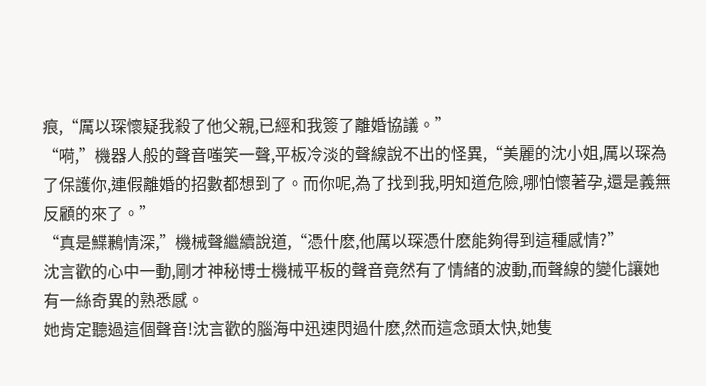痕,“厲以琛懷疑我殺了他父親,已經和我簽了離婚協議。”
“嗬,”機器人般的聲音嗤笑一聲,平板冷淡的聲線說不出的怪異,“美麗的沈小姐,厲以琛為了保護你,連假離婚的招數都想到了。而你呢,為了找到我,明知道危險,哪怕懷著孕,還是義無反顧的來了。”
“真是鰈鶼情深,”機械聲繼續說道,“憑什麽,他厲以琛憑什麽能夠得到這種感情?”
沈言歡的心中一動,剛才神秘博士機械平板的聲音竟然有了情緒的波動,而聲線的變化讓她有一絲奇異的熟悉感。
她肯定聽過這個聲音!沈言歡的腦海中迅速閃過什麽,然而這念頭太快,她隻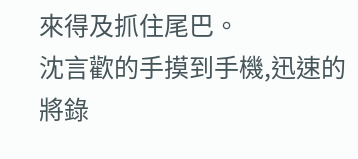來得及抓住尾巴。
沈言歡的手摸到手機,迅速的將錄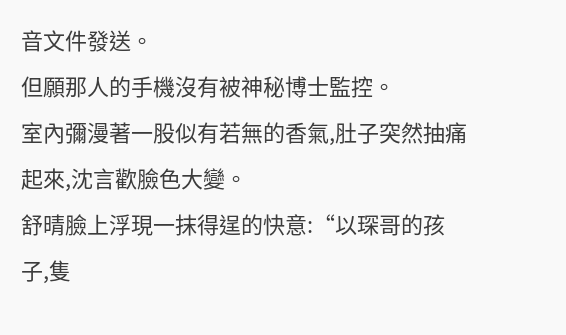音文件發送。
但願那人的手機沒有被神秘博士監控。
室內彌漫著一股似有若無的香氣,肚子突然抽痛起來,沈言歡臉色大變。
舒晴臉上浮現一抹得逞的快意:“以琛哥的孩子,隻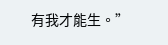有我才能生。”